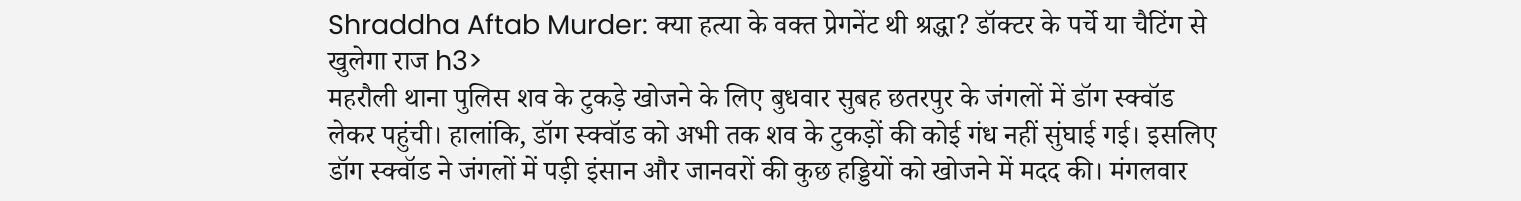Shraddha Aftab Murder: क्या हत्या के वक्त प्रेगनेंट थी श्रद्धा? डॉक्टर के पर्चे या चैटिंग से खुलेगा राज h3>
महरौली थाना पुलिस शव के टुकड़े खोजने के लिए बुधवार सुबह छतरपुर के जंगलों में डॉग स्क्वॉड लेकर पहुंची। हालांकि, डॉग स्क्वॉड को अभी तक शव के टुकड़ों की कोई गंध नहीं सुंघाई गई। इसलिए डॉग स्क्वॉड ने जंगलों में पड़ी इंसान और जानवरों की कुछ हड्डियों को खोजने में मदद की। मंगलवार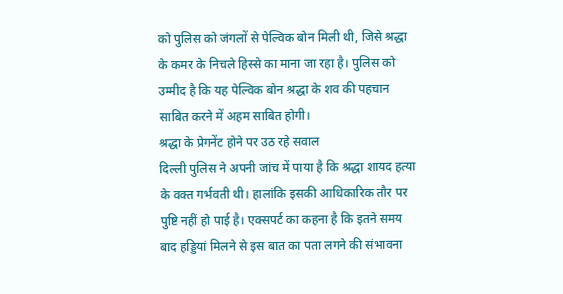को पुलिस को जंगलों से पेल्विक बोन मिली थी, जिसे श्रद्धा के कमर के निचले हिस्से का माना जा रहा है। पुलिस को उम्मीद है कि यह पेल्विक बोन श्रद्धा के शव की पहचान साबित करने में अहम साबित होगी।
श्रद्धा के प्रेगनेंट होने पर उठ रहे सवाल
दिल्ली पुलिस ने अपनी जांच में पाया है कि श्रद्धा शायद हत्या के वक्त गर्भवती थी। हालांकि इसकी आधिकारिक तौर पर पुष्टि नहीं हो पाई है। एक्सपर्ट का कहना है कि इतने समय बाद हड्डियां मिलने से इस बात का पता लगने की संभावना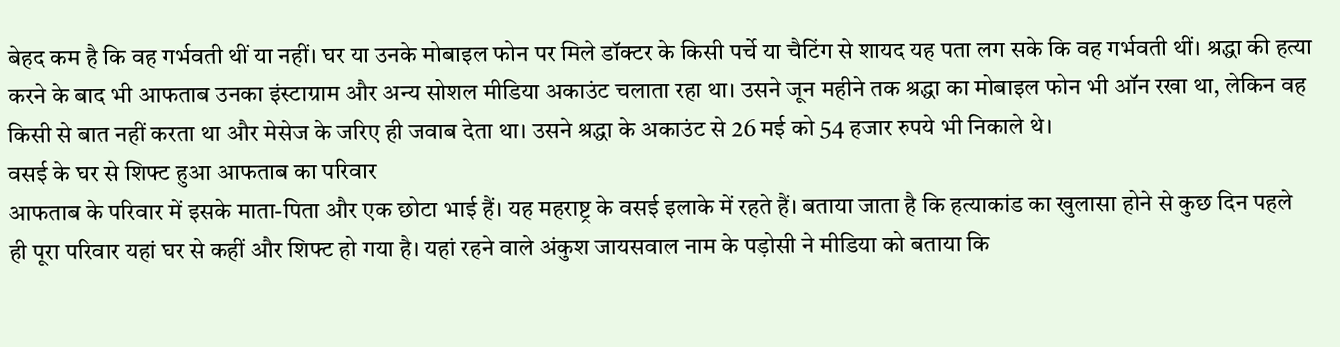बेहद कम है कि वह गर्भवती थीं या नहीं। घर या उनके मोबाइल फोन पर मिले डॉक्टर के किसी पर्चे या चैटिंग से शायद यह पता लग सके कि वह गर्भवती थीं। श्रद्धा की हत्या करने के बाद भी आफताब उनका इंस्टाग्राम और अन्य सोशल मीडिया अकाउंट चलाता रहा था। उसने जून महीने तक श्रद्धा का मोबाइल फोन भी ऑन रखा था, लेकिन वह किसी से बात नहीं करता था और मेसेज के जरिए ही जवाब देता था। उसने श्रद्धा के अकाउंट से 26 मई को 54 हजार रुपये भी निकाले थे।
वसई के घर से शिफ्ट हुआ आफताब का परिवार
आफताब के परिवार में इसके माता-पिता और एक छोटा भाई हैं। यह महराष्ट्र के वसई इलाके में रहते हैं। बताया जाता है कि हत्याकांड का खुलासा होने से कुछ दिन पहले ही पूरा परिवार यहां घर से कहीं और शिफ्ट हो गया है। यहां रहने वाले अंकुश जायसवाल नाम के पड़ोसी ने मीडिया को बताया कि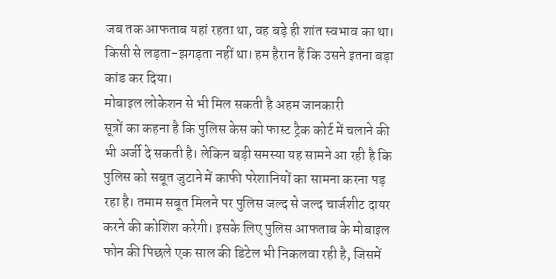जब तक आफताब यहां रहता था, वह बड़े ही शांत स्वभाव का था। किसी से लड़ता-झगड़ता नहीं था। हम हैरान हैं कि उसने इतना बड़ा कांड कर दिया।
मोबाइल लोकेशन से भी मिल सकती है अहम जानकारी
सूत्रों का कहना है कि पुलिस केस को फास्ट ट्रैक कोर्ट में चलाने की भी अर्जी दे सकती है। लेकिन बड़ी समस्या यह सामने आ रही है कि पुलिस को सबूत जुटाने में काफी परेशानियों का सामना करना पड़ रहा है। तमाम सबूत मिलने पर पुलिस जल्द से जल्द चार्जशीट दायर करने की कोशिश करेगी। इसके लिए पुलिस आफताब के मोबाइल फोन की पिछले एक साल की डिटेल भी निकलवा रही है, जिसमें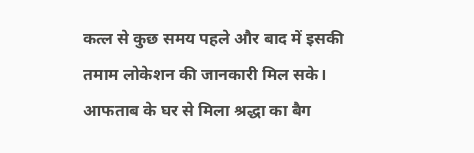कत्ल से कुछ समय पहले और बाद में इसकी तमाम लोकेशन की जानकारी मिल सके।
आफताब के घर से मिला श्रद्धा का बैग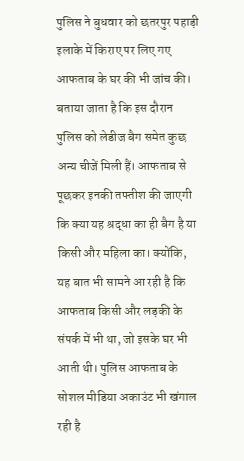पुलिस ने बुधवार को छतरपुर पहाड़ी इलाके में किराए पर लिए गए आफताब के घर की भी जांच की। बताया जाता है कि इस दौरान पुलिस को लेडीज बैग समेत कुछ अन्य चीजें मिली हैं। आफताब से पूछकर इनकी तफ्तीश की जाएगी कि क्या यह श्रद्धा का ही बैग है या किसी और महिला का। क्योंकि, यह बात भी सामने आ रही है कि आफताब किसी और लड़की के संपर्क में भी था, जो इसके घर भी आती थी। पुलिस आफताब के सोशल मीडिया अकाउंट भी खंगाल रही है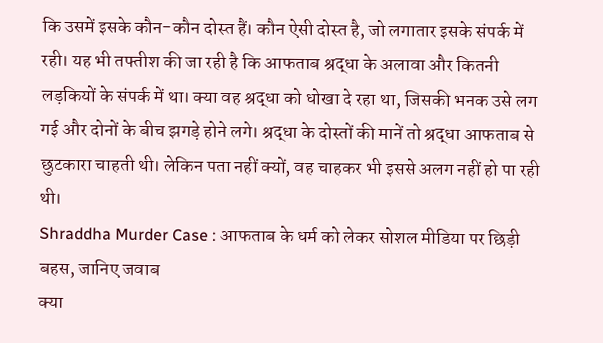कि उसमें इसके कौन-कौन दोस्त हैं। कौन ऐसी दोस्त है, जो लगातार इसके संपर्क में रही। यह भी तफ्तीश की जा रही है कि आफताब श्रद्धा के अलावा और कितनी लड़कियों के संपर्क में था। क्या वह श्रद्धा को धोखा दे रहा था, जिसकी भनक उसे लग गई और दोनों के बीच झगड़े होने लगे। श्रद्धा के दोस्तों की मानें तो श्रद्धा आफताब से छुटकारा चाहती थी। लेकिन पता नहीं क्यों, वह चाहकर भी इससे अलग नहीं हो पा रही थी।
Shraddha Murder Case : आफताब के धर्म को लेकर सोशल मीडिया पर छिड़ी बहस, जानिए जवाब
क्या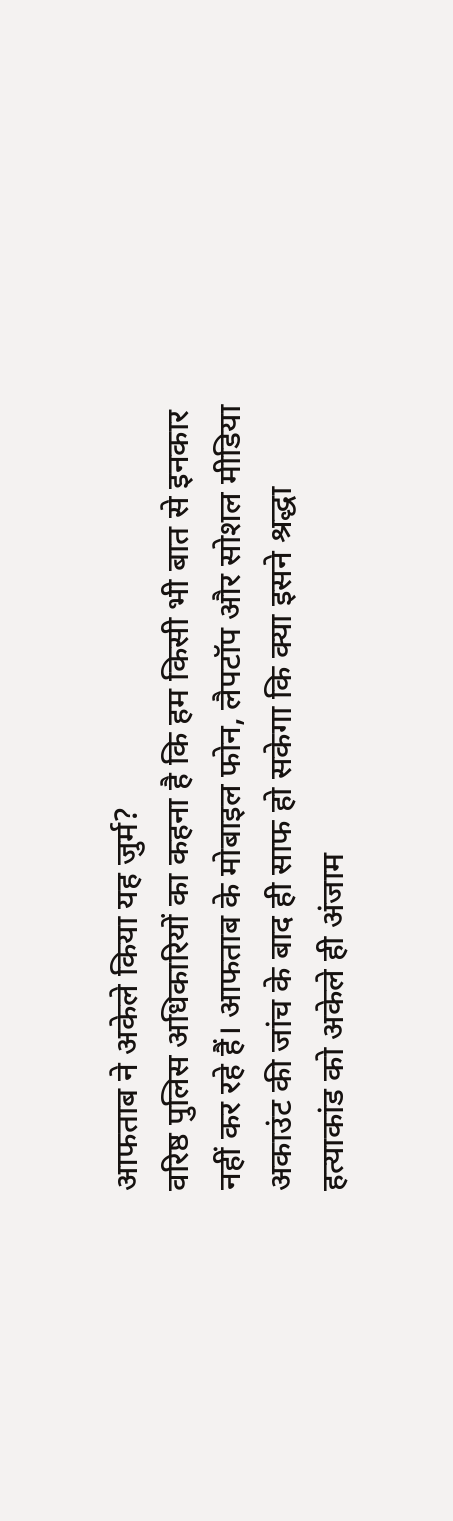आफताब ने अकेले किया यह जुर्म?
वरिष्ठ पुलिस अधिकारियों का कहना है कि हम किसी भी बात से इनकार नहीं कर रहे हैं। आफताब के मोबाइल फोन, लैपटॉप और सोशल मीडिया अकाउंट की जांच के बाद ही साफ हो सकेगा कि क्या इसने श्रद्धा हत्याकांड को अकेले ही अंजाम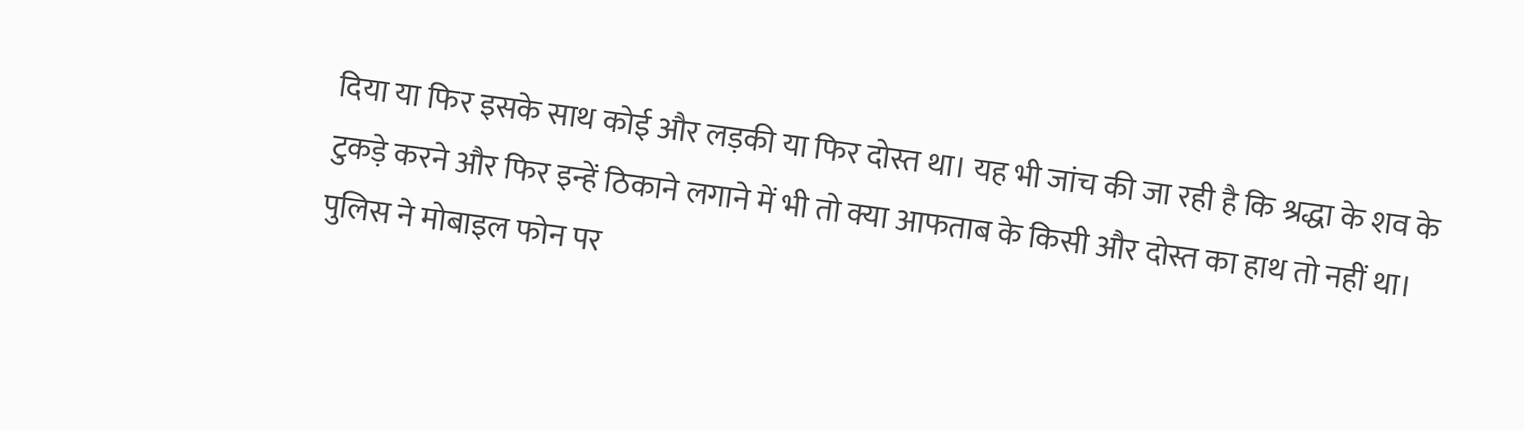दिया या फिर इसके साथ कोई और लड़की या फिर दोस्त था। यह भी जांच की जा रही है कि श्रद्धा के शव के टुकड़े करने और फिर इन्हें ठिकाने लगाने में भी तो क्या आफताब के किसी और दोस्त का हाथ तो नहीं था। पुलिस ने मोबाइल फोन पर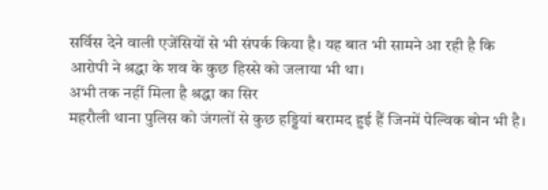सर्विस देने वाली एजेंसियों से भी संपर्क किया है। यह बात भी सामने आ रही है कि आरोपी ने श्रद्धा के शव के कुछ हिस्से को जलाया भी था।
अभी तक नहीं मिला है श्रद्धा का सिर
महरौली थाना पुलिस को जंगलों से कुछ हड्डियां बरामद हुई हैं जिनमें पेल्विक बोन भी है।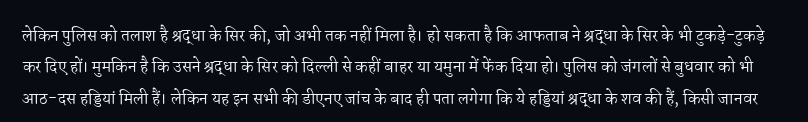लेकिन पुलिस को तलाश है श्रद्धा के सिर की, जो अभी तक नहीं मिला है। हो सकता है कि आफताब ने श्रद्धा के सिर के भी टुकड़े-टुकड़े कर दिए हों। मुमकिन है कि उसने श्रद्धा के सिर को दिल्ली से कहीं बाहर या यमुना में फेंक दिया हो। पुलिस को जंगलों से बुधवार को भी आठ-दस हड्डियां मिली हैं। लेकिन यह इन सभी की डीएनए जांच के बाद ही पता लगेगा कि ये हड्डियां श्रद्धा के शव की हैं, किसी जानवर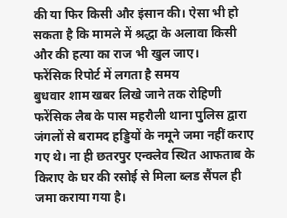की या फिर किसी और इंसान की। ऐसा भी हो सकता है कि मामले में श्रद्धा के अलावा किसी और की हत्या का राज भी खुल जाए।
फरेंसिक रिपोर्ट में लगता है समय
बुधवार शाम खबर लिखे जाने तक रोहिणी फरेंसिक लैब के पास महरौली थाना पुलिस द्वारा जंगलों से बरामद हड्डियों के नमूने जमा नहीं कराए गए थे। ना ही छतरपुर एन्क्लेव स्थित आफताब के किराए के घर की रसोई से मिला ब्लड सैंपल ही जमा कराया गया है।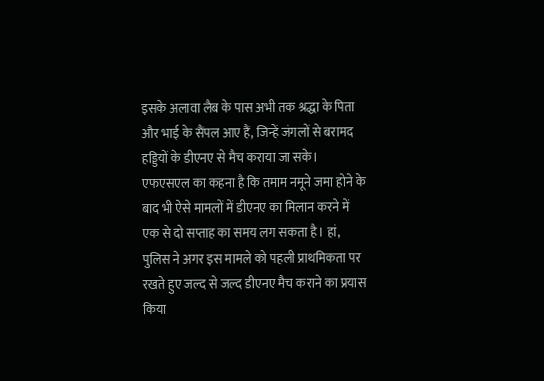इसके अलावा लैब के पास अभी तक श्रद्धा के पिता और भाई के सैंपल आए हैं, जिन्हें जंगलों से बरामद हड्डियों के डीएनए से मैच कराया जा सके। एफएसएल का कहना है कि तमाम नमूने जमा होने के बाद भी ऐसे मामलों में डीएनए का मिलान करने में एक से दो सप्ताह का समय लग सकता है। हां, पुलिस ने अगर इस मामले को पहली प्राथमिकता पर रखते हुए जल्द से जल्द डीएनए मैच कराने का प्रयास किया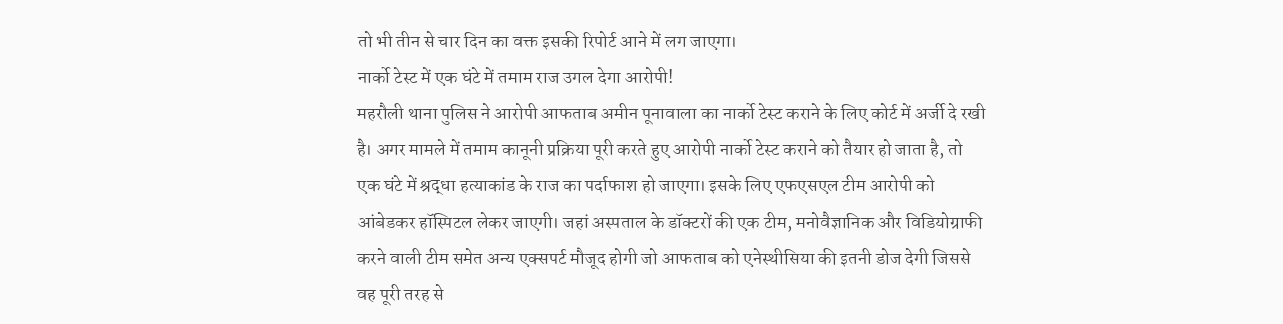तो भी तीन से चार दिन का वक्त इसकी रिपोर्ट आने में लग जाएगा।
नार्को टेस्ट में एक घंटे में तमाम राज उगल देगा आरोपी!
महरौली थाना पुलिस ने आरोपी आफताब अमीन पूनावाला का नार्को टेस्ट कराने के लिए कोर्ट में अर्जी दे रखी है। अगर मामले में तमाम कानूनी प्रक्रिया पूरी करते हुए आरोपी नार्को टेस्ट कराने को तैयार हो जाता है, तो एक घंटे में श्रद्धा हत्याकांड के राज का पर्दाफाश हो जाएगा। इसके लिए एफएसएल टीम आरोपी को आंबेडकर हॉस्पिटल लेकर जाएगी। जहां अस्पताल के डॉक्टरों की एक टीम, मनोवैज्ञानिक और विडियोग्राफी करने वाली टीम समेत अन्य एक्सपर्ट मौजूद होगी जो आफताब को एनेस्थीसिया की इतनी डोज देगी जिससे वह पूरी तरह से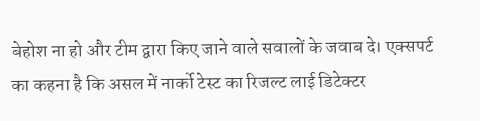बेहोश ना हो और टीम द्वारा किए जाने वाले सवालों के जवाब दे। एक्सपर्ट का कहना है कि असल में नार्को टेस्ट का रिजल्ट लाई डिटेक्टर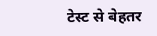टेस्ट से बेहतर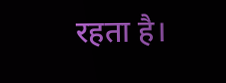रहता है।